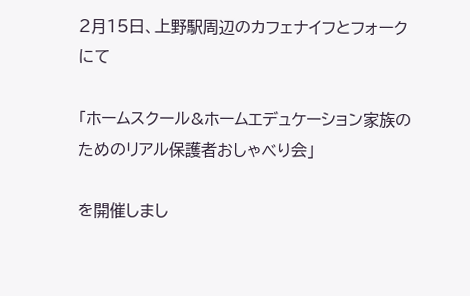2月15日、上野駅周辺のカフェナイフとフォークにて

「ホームスクール&ホームエデュケーション家族のためのリアル保護者おしゃべり会」

を開催しまし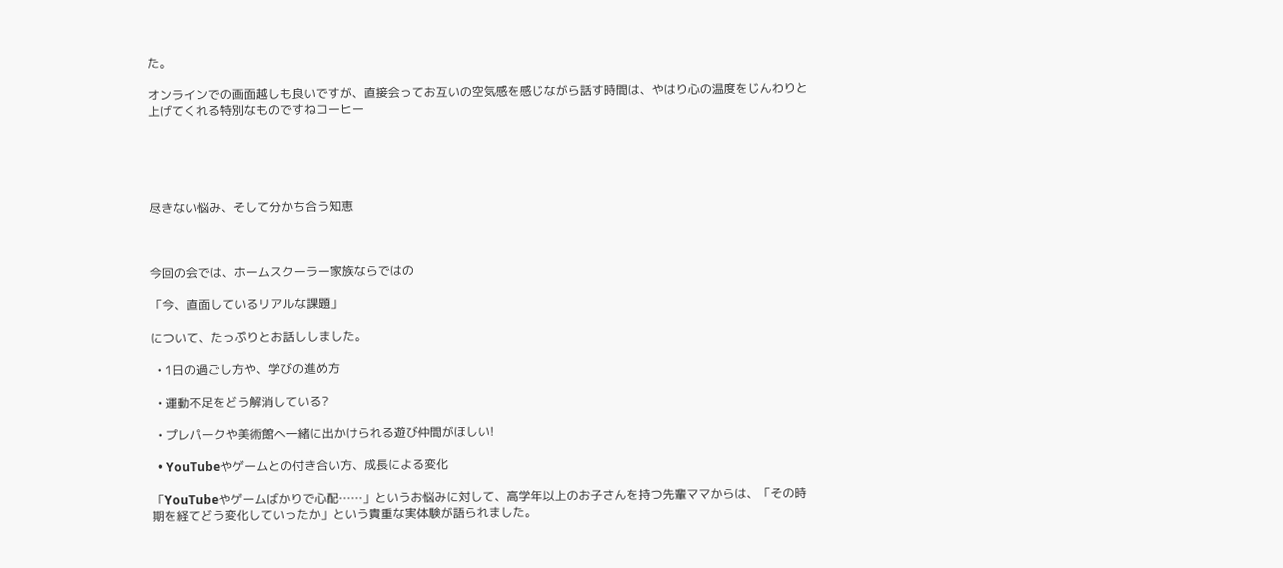た。

オンラインでの画面越しも良いですが、直接会ってお互いの空気感を感じながら話す時間は、やはり心の温度をじんわりと上げてくれる特別なものですねコーヒー





尽きない悩み、そして分かち合う知恵



今回の会では、ホームスクーラー家族ならではの

「今、直面しているリアルな課題」

について、たっぷりとお話ししました。

  • 1日の過ごし方や、学びの進め方

  • 運動不足をどう解消している?

  • プレパークや美術館へ一緒に出かけられる遊び仲間がほしい!

  • YouTubeやゲームとの付き合い方、成長による変化

「YouTubeやゲームばかりで心配……」というお悩みに対して、高学年以上のお子さんを持つ先輩ママからは、「その時期を経てどう変化していったか」という貴重な実体験が語られました。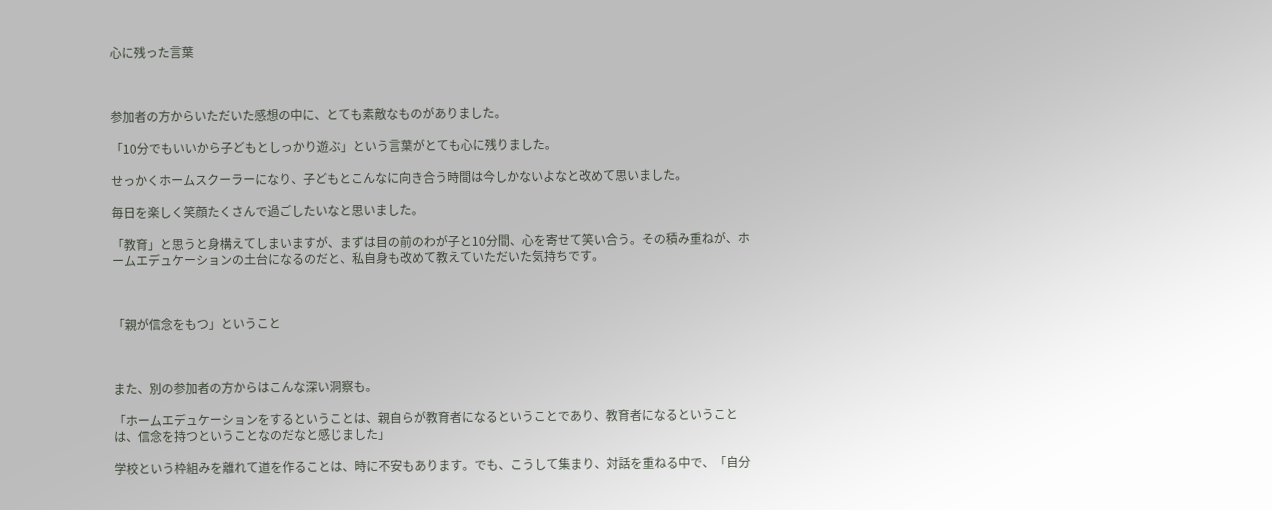心に残った言葉



参加者の方からいただいた感想の中に、とても素敵なものがありました。

「10分でもいいから子どもとしっかり遊ぶ」という言葉がとても心に残りました。

せっかくホームスクーラーになり、子どもとこんなに向き合う時間は今しかないよなと改めて思いました。

毎日を楽しく笑顔たくさんで過ごしたいなと思いました。

「教育」と思うと身構えてしまいますが、まずは目の前のわが子と10分間、心を寄せて笑い合う。その積み重ねが、ホームエデュケーションの土台になるのだと、私自身も改めて教えていただいた気持ちです。



「親が信念をもつ」ということ



また、別の参加者の方からはこんな深い洞察も。

「ホームエデュケーションをするということは、親自らが教育者になるということであり、教育者になるということは、信念を持つということなのだなと感じました」

学校という枠組みを離れて道を作ることは、時に不安もあります。でも、こうして集まり、対話を重ねる中で、「自分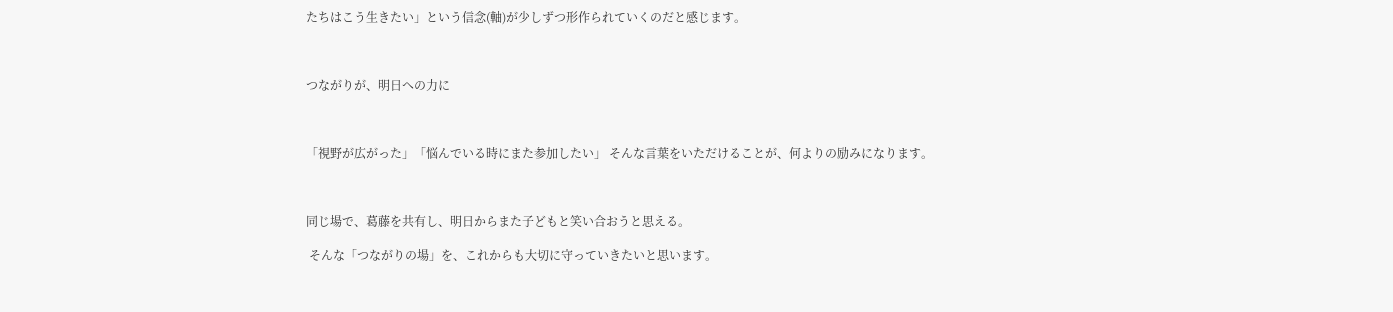たちはこう生きたい」という信念(軸)が少しずつ形作られていくのだと感じます。



つながりが、明日への力に



「視野が広がった」「悩んでいる時にまた参加したい」 そんな言葉をいただけることが、何よりの励みになります。



同じ場で、葛藤を共有し、明日からまた子どもと笑い合おうと思える。

 そんな「つながりの場」を、これからも大切に守っていきたいと思います。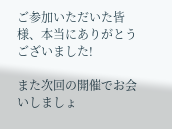ご参加いただいた皆様、本当にありがとうございました!

また次回の開催でお会いしましょ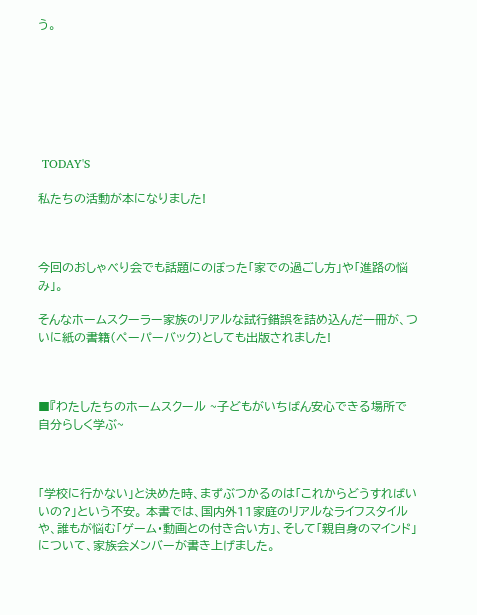う。







 TODAY'S

私たちの活動が本になりました!



今回のおしゃべり会でも話題にのぼった「家での過ごし方」や「進路の悩み」。

そんなホームスクーラー家族のリアルな試行錯誤を詰め込んだ一冊が、ついに紙の書籍(ペーパーバック)としても出版されました!



■『わたしたちのホームスクール ~子どもがいちばん安心できる場所で自分らしく学ぶ~



「学校に行かない」と決めた時、まずぶつかるのは「これからどうすればいいの?」という不安。 本書では、国内外11家庭のリアルなライフスタイルや、誰もが悩む「ゲーム・動画との付き合い方」、そして「親自身のマインド」について、家族会メンバーが書き上げました。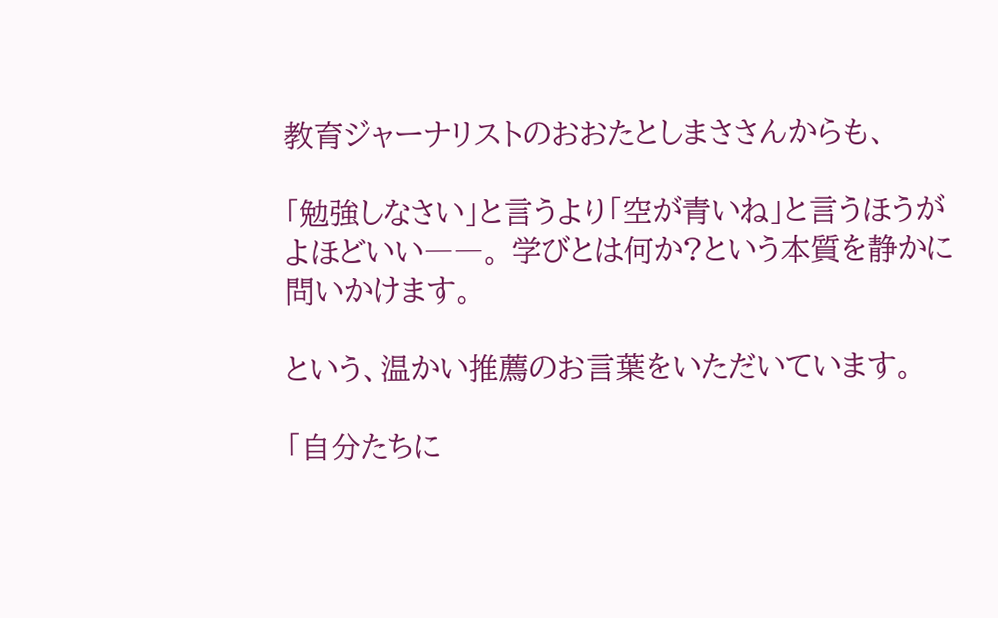教育ジャーナリストのおおたとしまささんからも、

「勉強しなさい」と言うより「空が青いね」と言うほうがよほどいい――。 学びとは何か?という本質を静かに問いかけます。

という、温かい推薦のお言葉をいただいています。

「自分たちに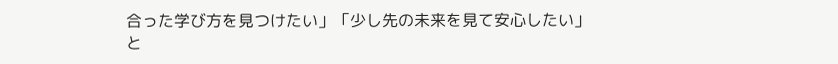合った学び方を見つけたい」「少し先の未来を見て安心したい」と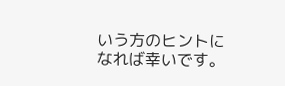いう方のヒントになれば幸いです。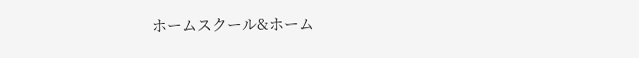ホームスクール&ホーム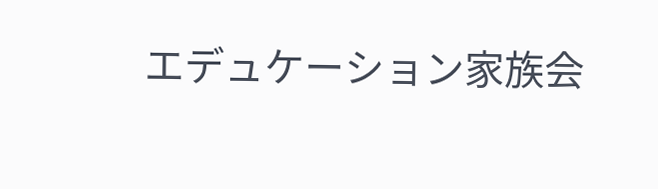エデュケーション家族会